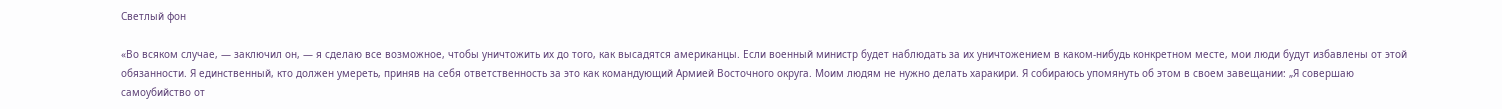Светлый фон

«Во всяком случае, — заключил он, — я сделаю все возможное, чтобы уничтожить их до того, как высадятся американцы. Если военный министр будет наблюдать за их уничтожением в каком-нибудь конкретном месте, мои люди будут избавлены от этой обязанности. Я единственный, кто должен умереть, приняв на себя ответственность за это как командующий Армией Восточного округа. Моим людям не нужно делать харакири. Я собираюсь упомянуть об этом в своем завещании: „Я совершаю самоубийство от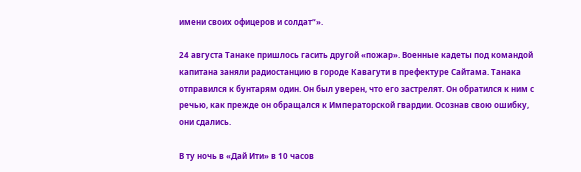имени своих офицеров и солдат“».

24 августа Танаке пришлось гасить другой «пожар». Военные кадеты под командой капитана заняли радиостанцию в городе Кавагути в префектуре Сайтама. Танака отправился к бунтарям один. Он был уверен, что его застрелят. Он обратился к ним с речью, как прежде он обращался к Императорской гвардии. Осознав свою ошибку, они сдались.

В ту ночь в «Дай Ити» в 10 часов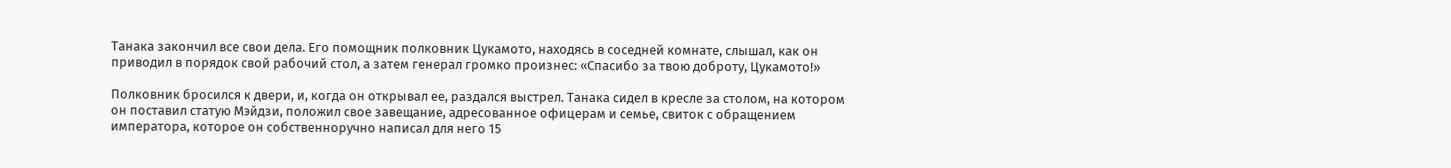Танака закончил все свои дела. Его помощник полковник Цукамото, находясь в соседней комнате, слышал, как он приводил в порядок свой рабочий стол, а затем генерал громко произнес: «Спасибо за твою доброту, Цукамото!»

Полковник бросился к двери, и, когда он открывал ее, раздался выстрел. Танака сидел в кресле за столом, на котором он поставил статую Мэйдзи, положил свое завещание, адресованное офицерам и семье, свиток с обращением императора, которое он собственноручно написал для него 15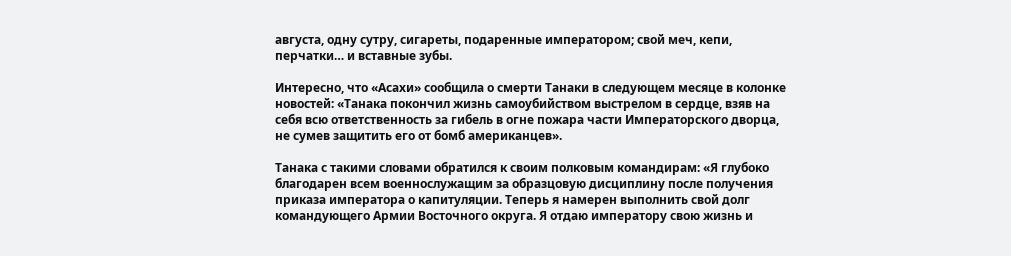августа, одну сутру, сигареты, подаренные императором; свой меч, кепи, перчатки… и вставные зубы.

Интересно, что «Асахи» сообщила о смерти Танаки в следующем месяце в колонке новостей: «Танака покончил жизнь самоубийством выстрелом в сердце, взяв на себя всю ответственность за гибель в огне пожара части Императорского дворца, не сумев защитить его от бомб американцев».

Танака с такими словами обратился к своим полковым командирам: «Я глубоко благодарен всем военнослужащим за образцовую дисциплину после получения приказа императора о капитуляции. Теперь я намерен выполнить свой долг командующего Армии Восточного округа. Я отдаю императору свою жизнь и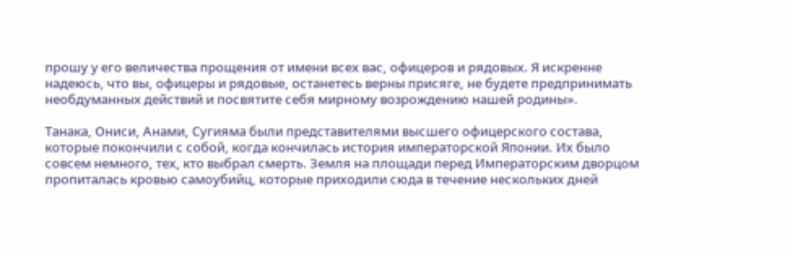прошу у его величества прощения от имени всех вас, офицеров и рядовых. Я искренне надеюсь, что вы, офицеры и рядовые, останетесь верны присяге, не будете предпринимать необдуманных действий и посвятите себя мирному возрождению нашей родины».

Танака, Ониси, Анами, Сугияма были представителями высшего офицерского состава, которые покончили с собой, когда кончилась история императорской Японии. Их было совсем немного, тех, кто выбрал смерть. Земля на площади перед Императорским дворцом пропиталась кровью самоубийц, которые приходили сюда в течение нескольких дней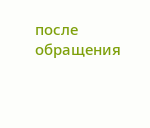после обращения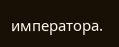императора.